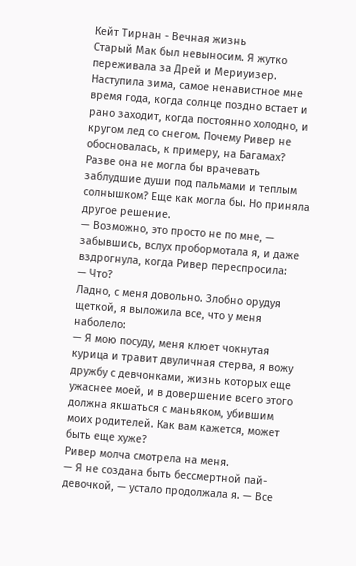Кейт Тирнан - Вечная жизнь
Старый Мак был невыносим. Я жутко переживала за Дрей и Мериуизер. Наступила зима, самое ненавистное мне время года, когда солнце поздно встает и рано заходит, когда постоянно холодно, и кругом лед со снегом. Почему Ривер не обосновалась, к примеру, на Багамах? Разве она не могла бы врачевать заблудшие души под пальмами и теплым солнышком? Еще как могла бы. Но приняла другое решение.
— Возможно, это просто не по мне, — забывшись, вслух пробормотала я, и даже вздрогнула, когда Ривер переспросила:
— Что?
Ладно, с меня довольно. Злобно орудуя щеткой, я выложила все, что у меня наболело:
— Я мою посуду, меня клюет чокнутая курица и травит двуличная стерва, я вожу дружбу с девчонками, жизнь которых еще ужаснее моей, и в довершение всего этого должна якшаться с маньяком, убившим моих родителей. Как вам кажется, может быть еще хуже?
Ривер молча смотрела на меня.
— Я не создана быть бессмертной пай-девочкой, — устало продолжала я. — Все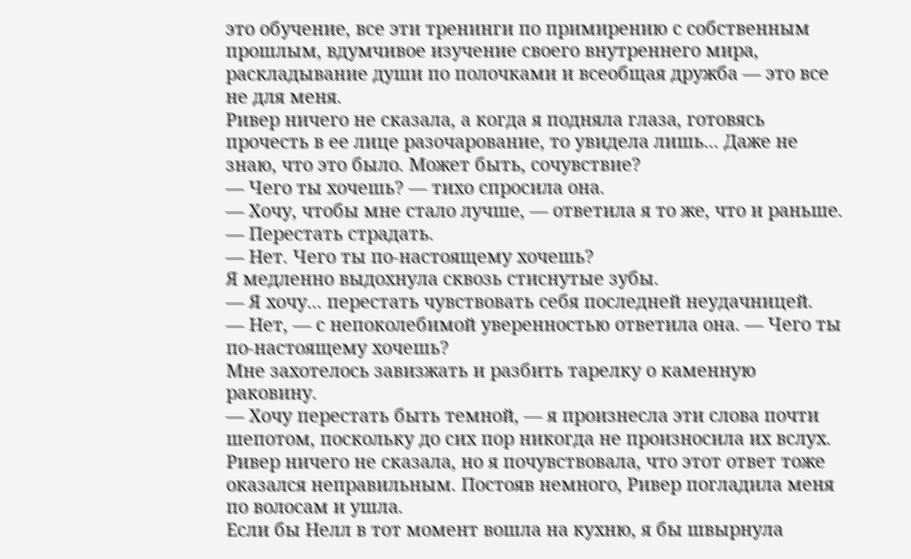это обучение, все эти тренинги по примирению с собственным прошлым, вдумчивое изучение своего внутреннего мира, раскладывание души по полочками и всеобщая дружба — это все не для меня.
Ривер ничего не сказала, а когда я подняла глаза, готовясь прочесть в ее лице разочарование, то увидела лишь... Даже не знаю, что это было. Может быть, сочувствие?
— Чего ты хочешь? — тихо спросила она.
— Хочу, чтобы мне стало лучше, — ответила я то же, что и раньше. — Перестать страдать.
— Нет. Чего ты по-настоящему хочешь?
Я медленно выдохнула сквозь стиснутые зубы.
— Я хочу... перестать чувствовать себя последней неудачницей.
— Нет, — с непоколебимой уверенностью ответила она. — Чего ты по-настоящему хочешь?
Мне захотелось завизжать и разбить тарелку о каменную раковину.
— Хочу перестать быть темной, — я произнесла эти слова почти шепотом, поскольку до сих пор никогда не произносила их вслух.
Ривер ничего не сказала, но я почувствовала, что этот ответ тоже оказался неправильным. Постояв немного, Ривер погладила меня по волосам и ушла.
Если бы Нелл в тот момент вошла на кухню, я бы швырнула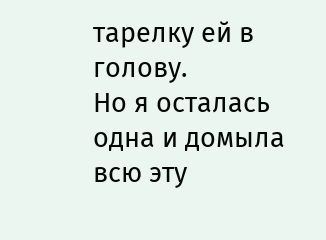тарелку ей в голову.
Но я осталась одна и домыла всю эту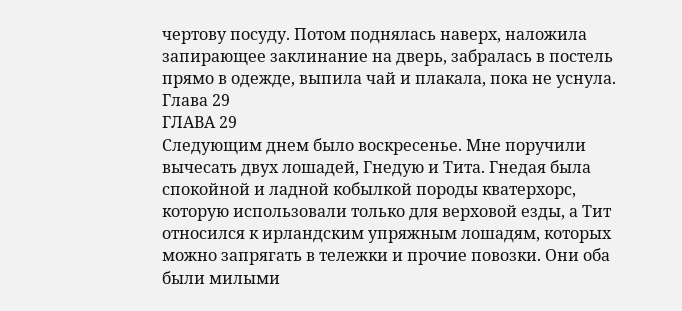чертову посуду. Потом поднялась наверх, наложила запирающее заклинание на дверь, забралась в постель прямо в одежде, выпила чай и плакала, пока не уснула.
Глава 29
ГЛАВА 29
Следующим днем было воскресенье. Мне поручили вычесать двух лошадей, Гнедую и Тита. Гнедая была спокойной и ладной кобылкой породы кватерхорс, которую использовали только для верховой езды, а Тит относился к ирландским упряжным лошадям, которых можно запрягать в тележки и прочие повозки. Они оба были милыми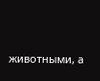животными, а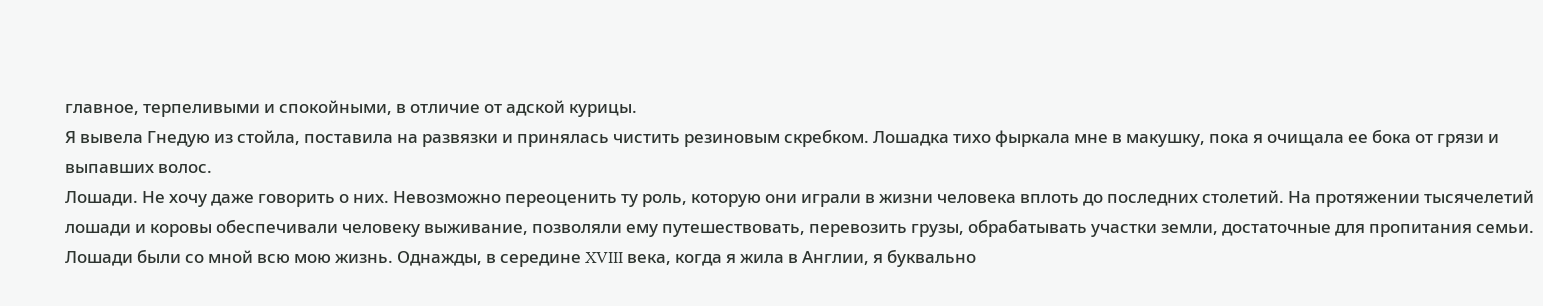главное, терпеливыми и спокойными, в отличие от адской курицы.
Я вывела Гнедую из стойла, поставила на развязки и принялась чистить резиновым скребком. Лошадка тихо фыркала мне в макушку, пока я очищала ее бока от грязи и выпавших волос.
Лошади. Не хочу даже говорить о них. Невозможно переоценить ту роль, которую они играли в жизни человека вплоть до последних столетий. На протяжении тысячелетий лошади и коровы обеспечивали человеку выживание, позволяли ему путешествовать, перевозить грузы, обрабатывать участки земли, достаточные для пропитания семьи.
Лошади были со мной всю мою жизнь. Однажды, в середине XVIII века, когда я жила в Англии, я буквально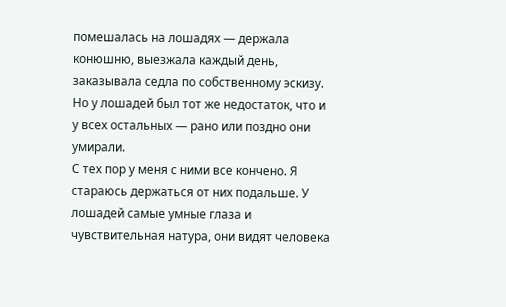помешалась на лошадях — держала конюшню, выезжала каждый день, заказывала седла по собственному эскизу. Но у лошадей был тот же недостаток, что и у всех остальных — рано или поздно они умирали.
С тех пор у меня с ними все кончено. Я стараюсь держаться от них подальше. У лошадей самые умные глаза и чувствительная натура, они видят человека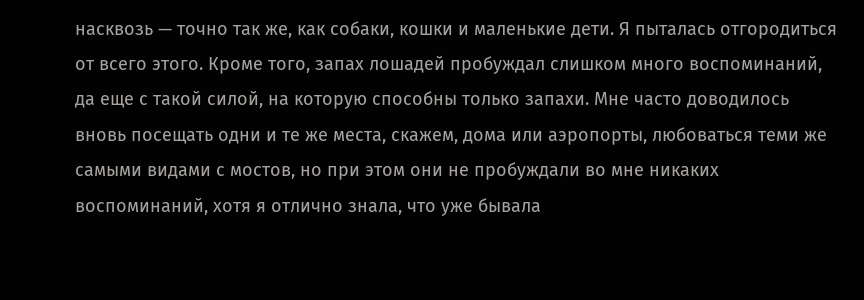насквозь — точно так же, как собаки, кошки и маленькие дети. Я пыталась отгородиться от всего этого. Кроме того, запах лошадей пробуждал слишком много воспоминаний, да еще с такой силой, на которую способны только запахи. Мне часто доводилось вновь посещать одни и те же места, скажем, дома или аэропорты, любоваться теми же самыми видами с мостов, но при этом они не пробуждали во мне никаких воспоминаний, хотя я отлично знала, что уже бывала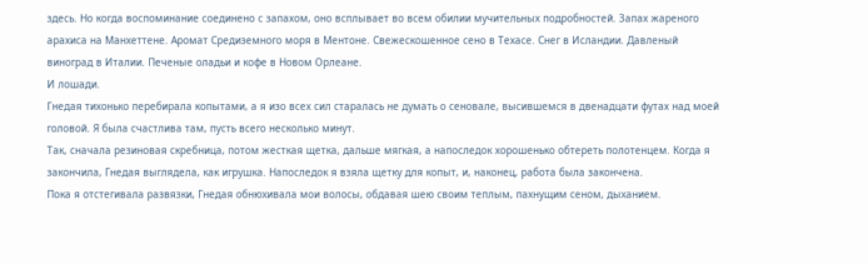здесь. Но когда воспоминание соединено с запахом, оно всплывает во всем обилии мучительных подробностей. Запах жареного арахиса на Манхеттене. Аромат Средиземного моря в Ментоне. Свежескошенное сено в Техасе. Снег в Исландии. Давленый виноград в Италии. Печеные оладьи и кофе в Новом Орлеане.
И лошади.
Гнедая тихонько перебирала копытами, а я изо всех сил старалась не думать о сеновале, высившемся в двенадцати футах над моей головой. Я была счастлива там, пусть всего несколько минут.
Так, сначала резиновая скребница, потом жесткая щетка, дальше мягкая, а напоследок хорошенько обтереть полотенцем. Когда я закончила, Гнедая выглядела, как игрушка. Напоследок я взяла щетку для копыт, и, наконец, работа была закончена.
Пока я отстегивала развязки, Гнедая обнюхивала мои волосы, обдавая шею своим теплым, пахнущим сеном, дыханием.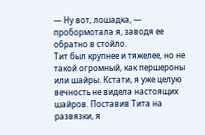— Ну вот, лошадка, — пробормотала я, заводя ее обратно в стойло.
Тит был крупнее и тяжелее, но не такой огромный, как першероны или шайры. Кстати, я уже целую вечность не видела настоящих шайров. Поставив Тита на развязки, я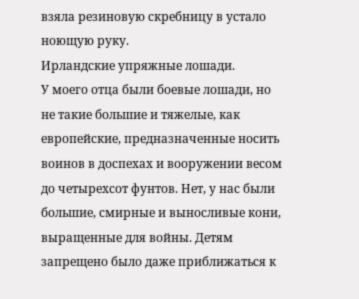взяла резиновую скребницу в устало ноющую руку.
Ирландские упряжные лошади.
У моего отца были боевые лошади, но не такие большие и тяжелые, как европейские, предназначенные носить воинов в доспехах и вооружении весом до четырехсот фунтов. Нет, у нас были большие, смирные и выносливые кони, выращенные для войны. Детям запрещено было даже приближаться к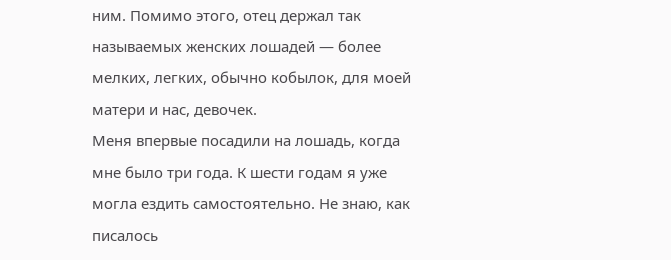ним. Помимо этого, отец держал так называемых женских лошадей — более мелких, легких, обычно кобылок, для моей матери и нас, девочек.
Меня впервые посадили на лошадь, когда мне было три года. К шести годам я уже могла ездить самостоятельно. Не знаю, как писалось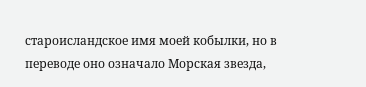староисландское имя моей кобылки, но в переводе оно означало Морская звезда,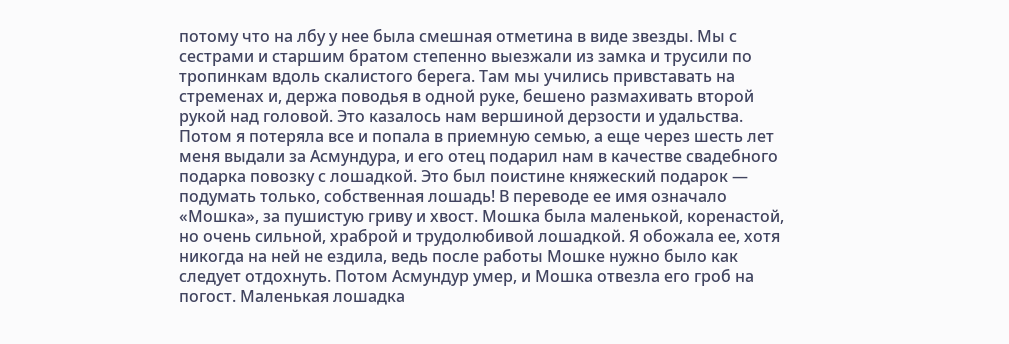потому что на лбу у нее была смешная отметина в виде звезды. Мы с сестрами и старшим братом степенно выезжали из замка и трусили по тропинкам вдоль скалистого берега. Там мы учились привставать на стременах и, держа поводья в одной руке, бешено размахивать второй рукой над головой. Это казалось нам вершиной дерзости и удальства.
Потом я потеряла все и попала в приемную семью, а еще через шесть лет меня выдали за Асмундура, и его отец подарил нам в качестве свадебного подарка повозку с лошадкой. Это был поистине княжеский подарок — подумать только, собственная лошадь! В переводе ее имя означало «Мошка», за пушистую гриву и хвост. Мошка была маленькой, коренастой, но очень сильной, храброй и трудолюбивой лошадкой. Я обожала ее, хотя никогда на ней не ездила, ведь после работы Мошке нужно было как следует отдохнуть. Потом Асмундур умер, и Мошка отвезла его гроб на погост. Маленькая лошадка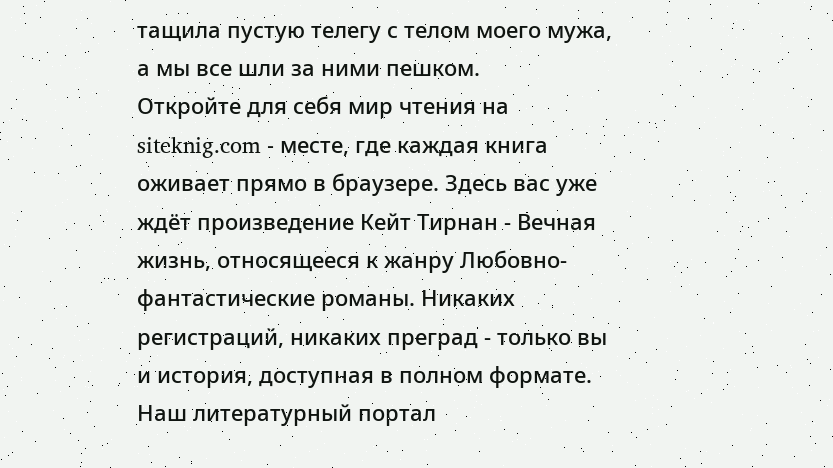тащила пустую телегу с телом моего мужа, а мы все шли за ними пешком.
Откройте для себя мир чтения на siteknig.com - месте, где каждая книга оживает прямо в браузере. Здесь вас уже ждёт произведение Кейт Тирнан - Вечная жизнь, относящееся к жанру Любовно-фантастические романы. Никаких регистраций, никаких преград - только вы и история, доступная в полном формате. Наш литературный портал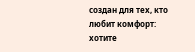создан для тех, кто любит комфорт: хотите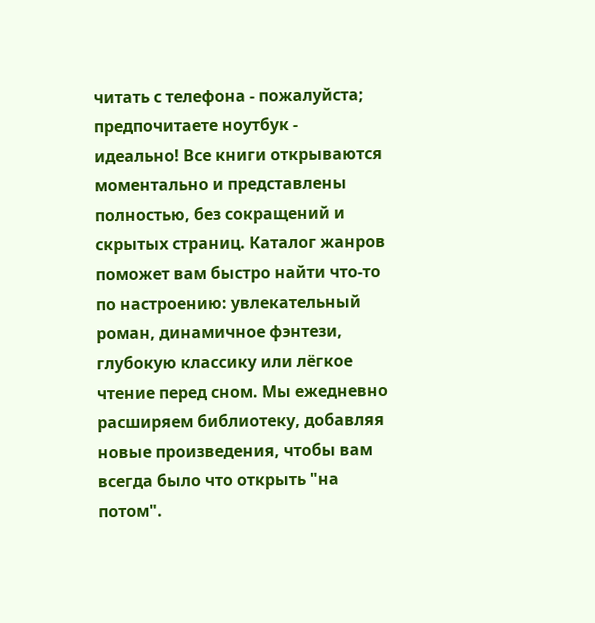читать с телефона - пожалуйста; предпочитаете ноутбук - идеально! Все книги открываются моментально и представлены полностью, без сокращений и скрытых страниц. Каталог жанров поможет вам быстро найти что-то по настроению: увлекательный роман, динамичное фэнтези, глубокую классику или лёгкое чтение перед сном. Мы ежедневно расширяем библиотеку, добавляя новые произведения, чтобы вам всегда было что открыть "на потом".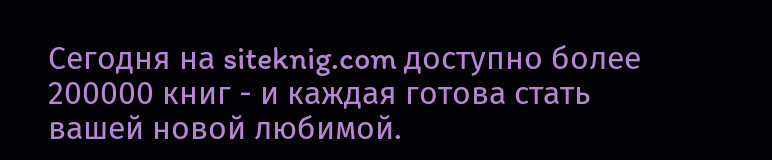Сегодня на siteknig.com доступно более 200000 книг - и каждая готова стать вашей новой любимой.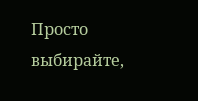Просто выбирайте,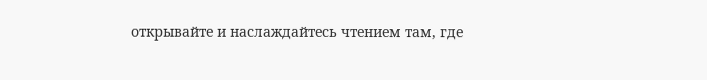открывайте и наслаждайтесь чтением там, где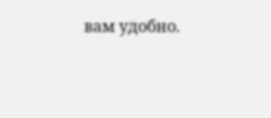вам удобно.